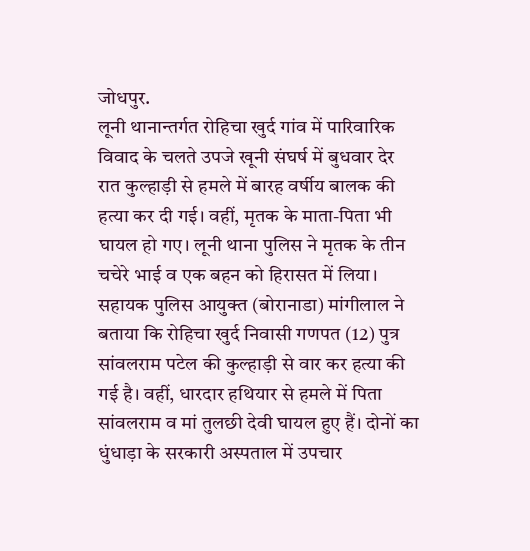जोधपुर.
लूनी थानान्तर्गत रोहिचा खुर्द गांव में पारिवारिक विवाद के चलते उपजे खूनी संघर्ष में बुधवार देर रात कुल्हाड़ी से हमले में बारह वर्षीय बालक की हत्या कर दी गई। वहीं, मृतक के माता-पिता भी घायल हो गए। लूनी थाना पुलिस ने मृतक के तीन चचेरे भाई व एक बहन को हिरासत में लिया।
सहायक पुलिस आयुक्त (बोरानाडा) मांगीलाल ने बताया कि रोहिचा खुर्द निवासी गणपत (12) पुत्र सांवलराम पटेल की कुल्हाड़ी से वार कर हत्या की गई है। वहीं, धारदार हथियार से हमले में पिता सांवलराम व मां तुलछी देवी घायल हुए हैं। दोनों का धुंधाड़ा के सरकारी अस्पताल में उपचार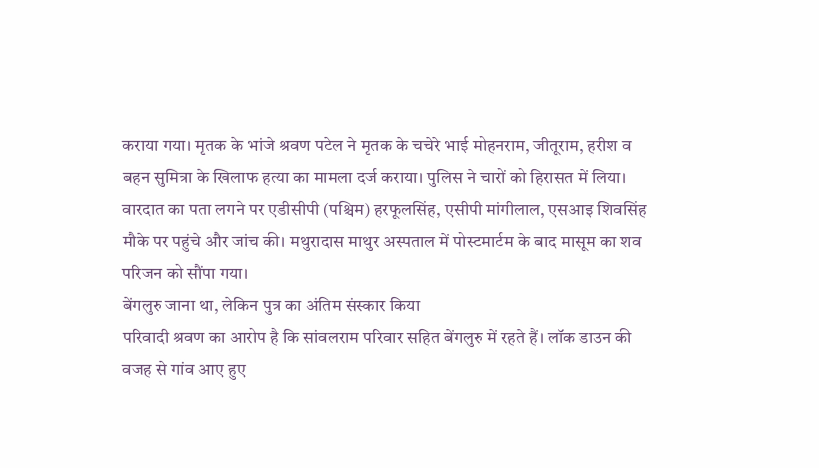कराया गया। मृतक के भांजे श्रवण पटेल ने मृतक के चचेरे भाई मोहनराम, जीतूराम, हरीश व बहन सुमित्रा के खिलाफ हत्या का मामला दर्ज कराया। पुलिस ने चारों को हिरासत में लिया।
वारदात का पता लगने पर एडीसीपी (पश्चिम) हरफूलसिंह, एसीपी मांगीलाल, एसआइ शिवसिंह मौके पर पहुंचे और जांच की। मथुरादास माथुर अस्पताल में पोस्टमार्टम के बाद मासूम का शव परिजन को सौंपा गया।
बेंगलुरु जाना था, लेकिन पुत्र का अंतिम संस्कार किया
परिवादी श्रवण का आरोप है कि सांवलराम परिवार सहित बेंगलुरु में रहते हैं। लॉक डाउन की वजह से गांव आए हुए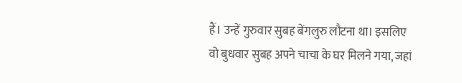हैं। उन्हें गुरुवार सुबह बेंगलुरु लौटना था। इसलिए वो बुधवार सुबह अपने चाचा के घर मिलने गया, जहां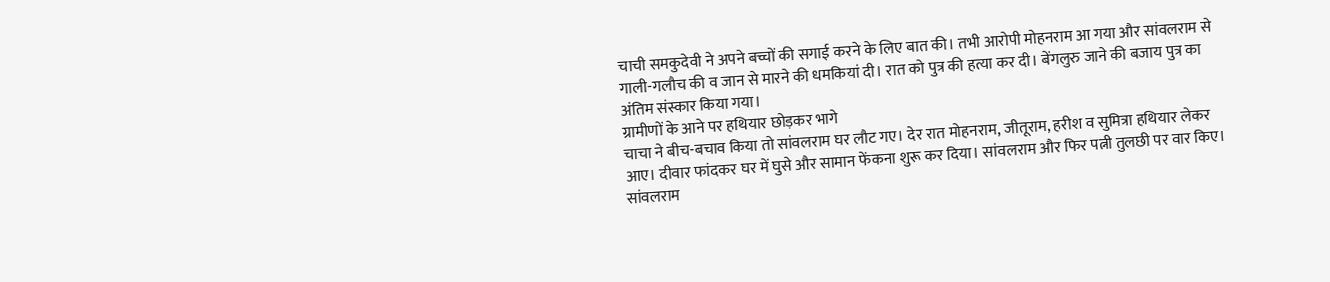चाची समकुदेवी ने अपने बच्चों की सगाई करने के लिए बात की। तभी आरोपी मोहनराम आ गया और सांवलराम से गाली-गलौच की व जान से मारने की धमकियां दी। रात को पुत्र की हत्या कर दी। बेंगलुरु जाने की बजाय पुत्र का अंतिम संस्कार किया गया।
ग्रामीणों के आने पर हथियार छोड़कर भागे
चाचा ने बीच-बचाव किया तो सांवलराम घर लौट गए। देर रात मोहनराम, जीतूराम, हरीश व सुमित्रा हथियार लेकर आए। दीवार फांदकर घर में घुसे और सामान फेंकना शुरू कर दिया। सांवलराम और फिर पत्नी तुलछी पर वार किए। सांवलराम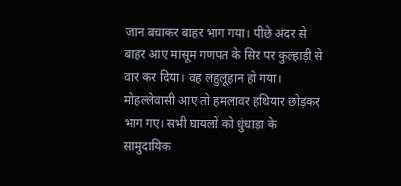जान बचाकर बाहर भाग गया। पीछे अंदर से बाहर आए मासूम गणपत के सिर पर कुल्हाड़ी से वार कर दिया। वह लहुलूहान हो गया। मोहल्लेवासी आए तो हमलावर हथियार छोड़कर भाग गए। सभी घायलों को धुंधाड़ा के सामुदायिक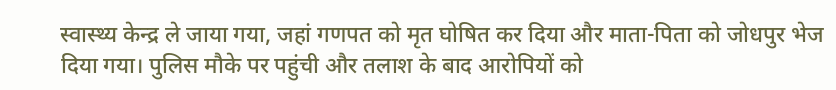स्वास्थ्य केन्द्र ले जाया गया, जहां गणपत को मृत घोषित कर दिया और माता-पिता को जोधपुर भेज दिया गया। पुलिस मौके पर पहुंची और तलाश के बाद आरोपियों को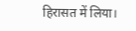हिरासत में लिया।